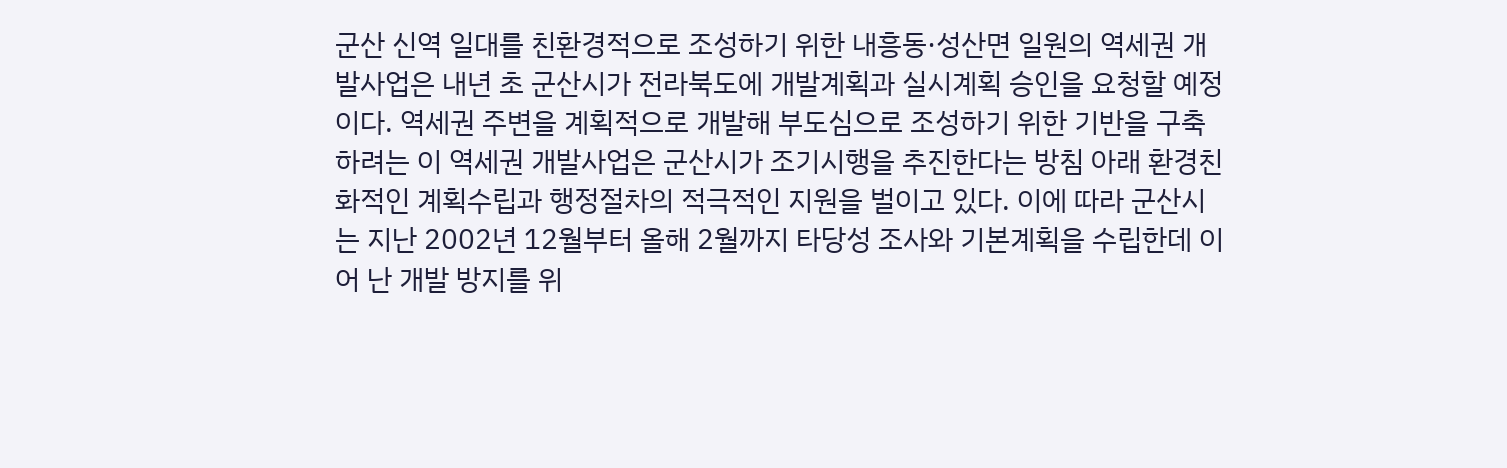군산 신역 일대를 친환경적으로 조성하기 위한 내흥동·성산면 일원의 역세권 개발사업은 내년 초 군산시가 전라북도에 개발계획과 실시계획 승인을 요청할 예정이다. 역세권 주변을 계획적으로 개발해 부도심으로 조성하기 위한 기반을 구축하려는 이 역세권 개발사업은 군산시가 조기시행을 추진한다는 방침 아래 환경친화적인 계획수립과 행정절차의 적극적인 지원을 벌이고 있다. 이에 따라 군산시는 지난 2002년 12월부터 올해 2월까지 타당성 조사와 기본계획을 수립한데 이어 난 개발 방지를 위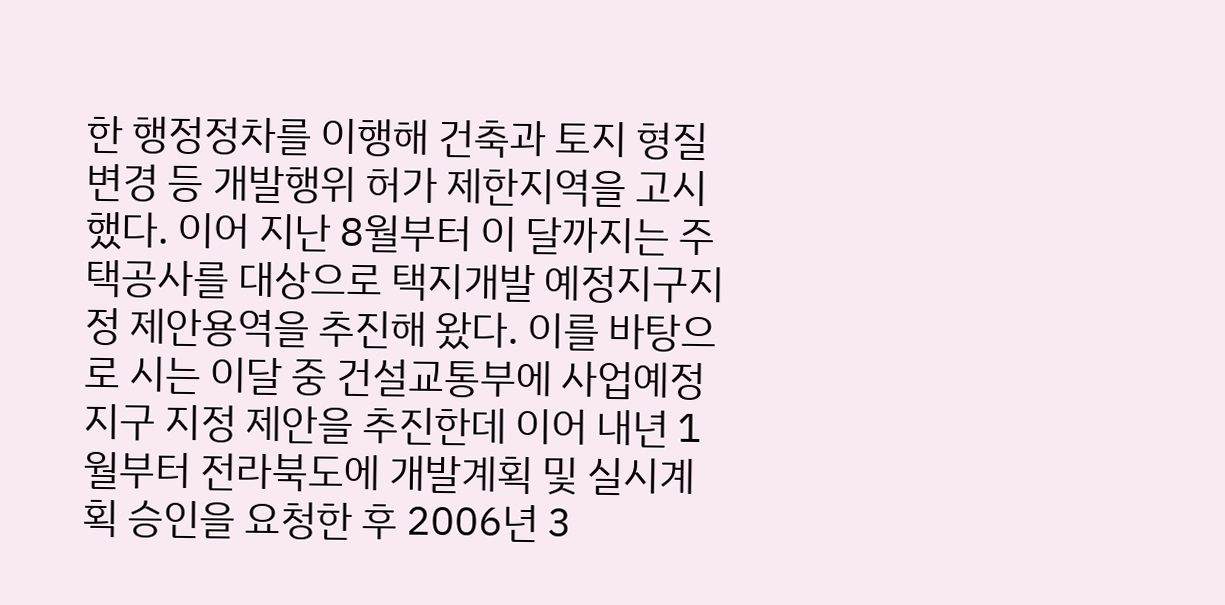한 행정정차를 이행해 건축과 토지 형질변경 등 개발행위 허가 제한지역을 고시했다. 이어 지난 8월부터 이 달까지는 주택공사를 대상으로 택지개발 예정지구지정 제안용역을 추진해 왔다. 이를 바탕으로 시는 이달 중 건설교통부에 사업예정지구 지정 제안을 추진한데 이어 내년 1월부터 전라북도에 개발계획 및 실시계획 승인을 요청한 후 2006년 3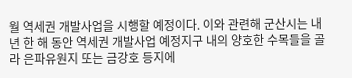월 역세권 개발사업을 시행할 예정이다. 이와 관련해 군산시는 내년 한 해 동안 역세권 개발사업 예정지구 내의 양호한 수목들을 골라 은파유원지 또는 금강호 등지에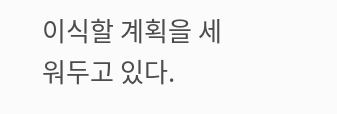이식할 계획을 세워두고 있다.